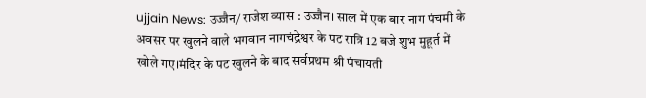ujjain News: उज्जैन/ राजेश व्यास : उज्जैन। साल में एक बार नाग पंचमी के अवसर पर खुलने वाले भगवान नागचंद्रेश्वर के पट रात्रि 12 बजे शुभ मुहूर्त में खोले गए।मंदिर के पट खुलने के बाद सर्वप्रथम श्री पंचायती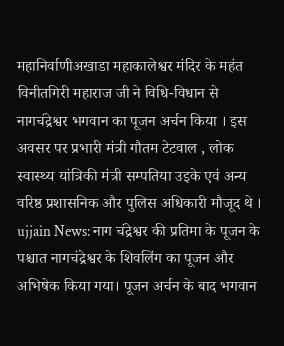महानिर्वाणीअखाडा महाकालेश्वर मंदिर के महंत विनीतगिरी महाराज जी ने विधि-विधान से नागचंद्रेश्वर भगवान का पूजन अर्चन किया । इस अवसर पर प्रभारी मंत्री गौतम टेटवाल , लोक स्वास्थ्य यांत्रिकी मंत्री सम्पतिया उइके एवं अन्य वरिष्ठ प्रशासनिक और पुलिस अधिकारी मौजूद थे ।
ujjain News: नाग चंद्रेश्वर की प्रतिमा के पूजन के पश्चात नागचंद्रेश्वर के शिवलिंग का पूजन और अभिषेक किया गया। पूजन अर्चन के बाद भगवान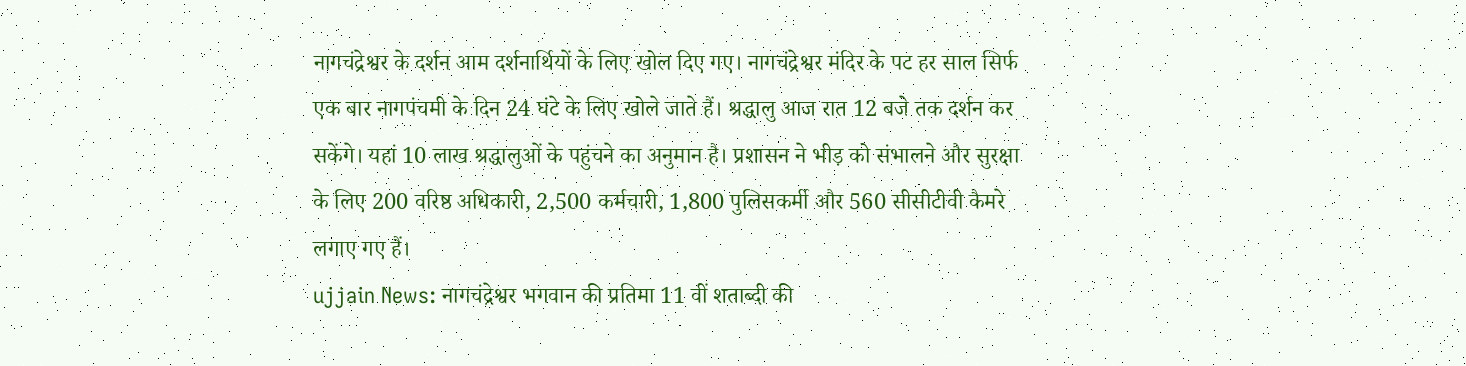नागचंद्रेश्वर के दर्शन आम दर्शनार्थियों के लिए खोल दिए गए। नागचंद्रेश्वर मंदिर के पट हर साल सिर्फ एक बार नागपंचमी के दिन 24 घंटे के लिए खोले जाते हैं। श्रद्धालु आज रात 12 बजे तक दर्शन कर सकेंगे। यहां 10 लाख श्रद्धालुओं के पहुंचने का अनुमान है। प्रशासन ने भीड़ को संभालने और सुरक्षा के लिए 200 वरिष्ठ अधिकारी, 2,500 कर्मचारी, 1,800 पुलिसकर्मी और 560 सीसीटीवी कैमरे लगाए गए हैं।
ujjain News: नागचंद्रेश्वर भगवान की प्रतिमा 11 वीं शताब्दी की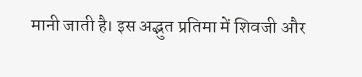मानी जाती है। इस अद्भुत प्रतिमा में शिवजी और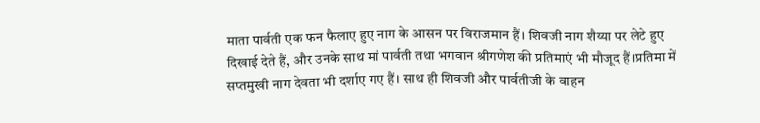माता पार्वती एक फन फैलाए हुए नाग के आसन पर विराजमान हैं। शिवजी नाग शैय्या पर लेटे हुए दिखाई देते हैं, और उनके साथ मां पार्वती तथा भगवान श्रीगणेश की प्रतिमाएं भी मौजूद हैं।प्रतिमा में सप्तमुखी नाग देवता भी दर्शाए गए हैं। साथ ही शिवजी और पार्वतीजी के वाहन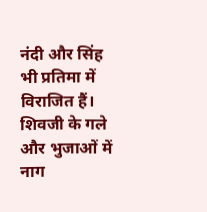नंदी और सिंह भी प्रतिमा में विराजित हैं। शिवजी के गले और भुजाओं में नाग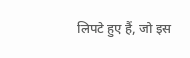लिपटे हुए हैं, जो इस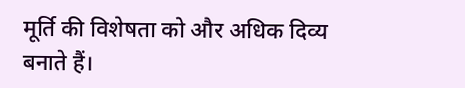मूर्ति की विशेषता को और अधिक दिव्य बनाते हैं।